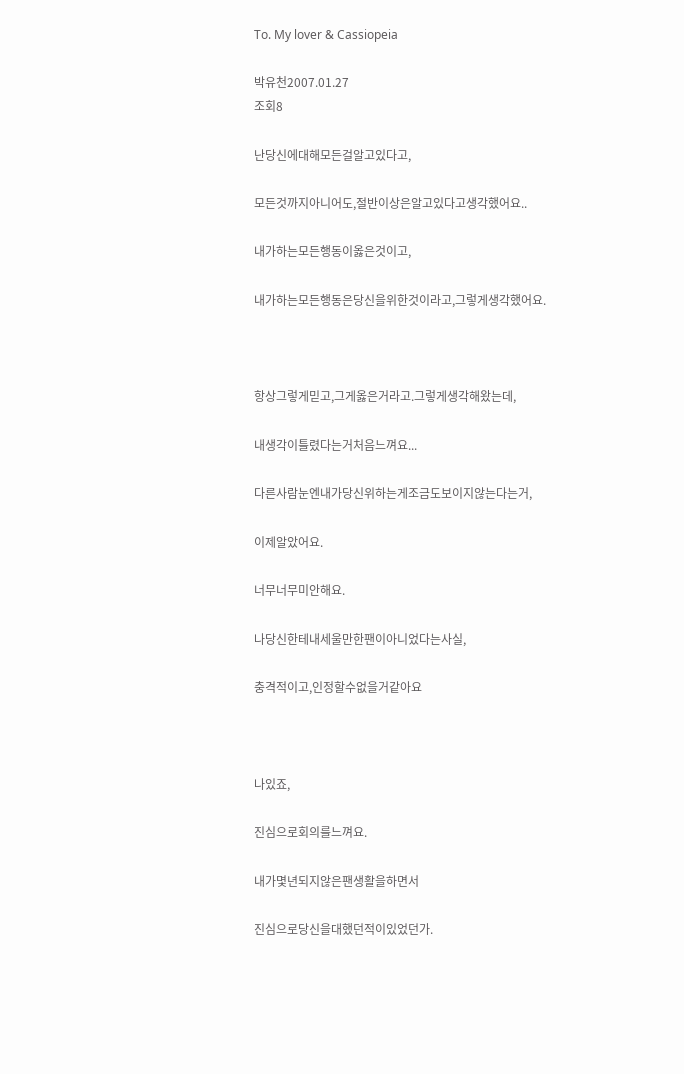To. My lover & Cassiopeia

박유천2007.01.27
조회8

난당신에대해모든걸알고있다고,

모든것까지아니어도,절반이상은알고있다고생각했어요..

내가하는모든행동이옳은것이고,

내가하는모든행동은당신을위한것이라고,그렇게생각했어요.



항상그렇게믿고,그게옳은거라고.그렇게생각해왔는데,

내생각이틀렸다는거처음느껴요...

다른사람눈엔내가당신위하는게조금도보이지않는다는거,

이제알았어요.

너무너무미안해요.

나당신한테내세울만한팬이아니었다는사실,

충격적이고,인정할수없을거같아요



나있죠,

진심으로회의를느껴요.

내가몇년되지않은팬생활을하면서

진심으로당신을대했던적이있었던가.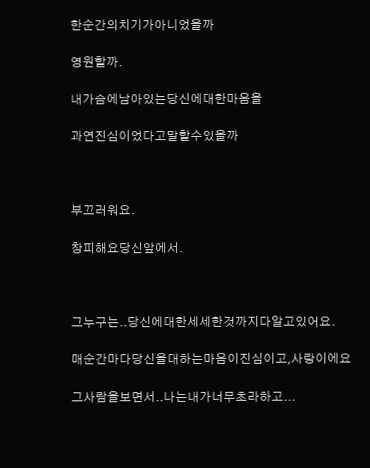한순간의치기가아니었을까

영원할까.

내가슴에남아있는당신에대한마음을

과연진심이었다고말할수있을까



부끄러워요.

창피해요당신앞에서.



그누구는..당신에대한세세한것까지다알고있어요.

매순간마다당신을대하는마음이진심이고,사랑이에요

그사람을보면서..나는내가너무초라하고...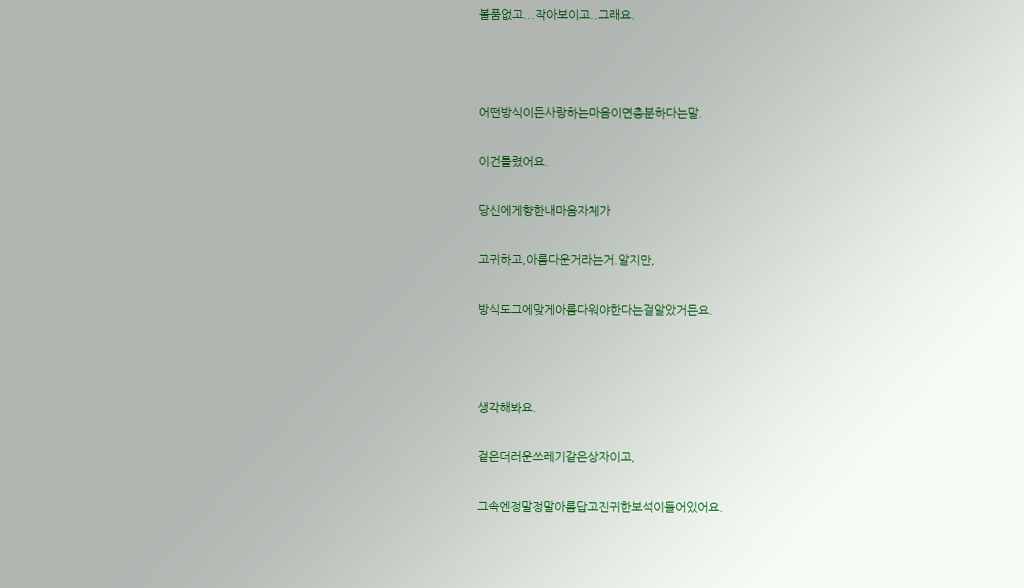볼품없고...작아보이고..그래요.



어떤방식이든사랑하는마음이면충분하다는말.

이건틀렸어요.

당신에게향한내마음자체가

고귀하고,아름다운거라는거.알지만,

방식도그에맞게아름다워야한다는걸알았거든요.



생각해봐요.

겉은더러운쓰레기같은상자이고,

그속엔정말정말아름답고진귀한보석이들어있어요.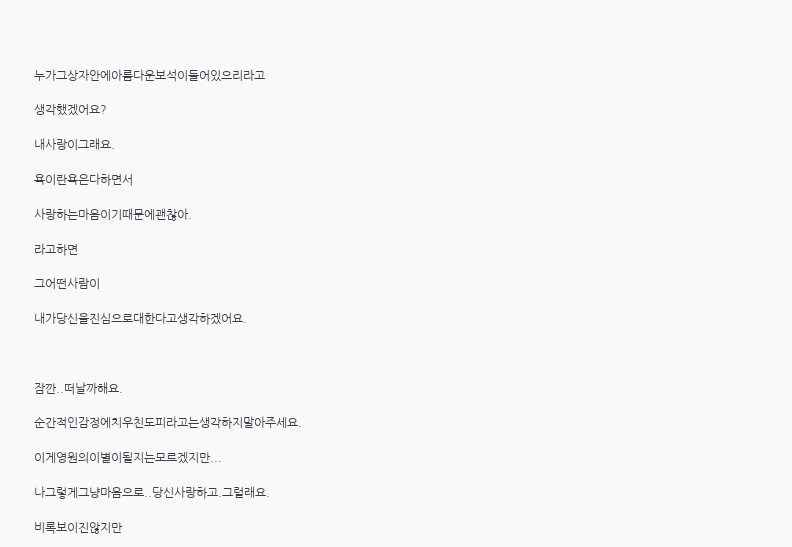누가그상자안에아름다운보석이들어있으리라고

생각했겠어요?

내사랑이그래요.

욕이란욕은다하면서

사랑하는마음이기때문에괜찮아.

라고하면

그어떤사람이

내가당신을진심으로대한다고생각하겠어요.



잠깐..떠날까해요.

순간적인감정에치우친도피라고는생각하지말아주세요.

이게영원의이별이될지는모르겠지만...

나그렇게그냥마음으로..당신사랑하고.그럴래요.

비록보이진않지만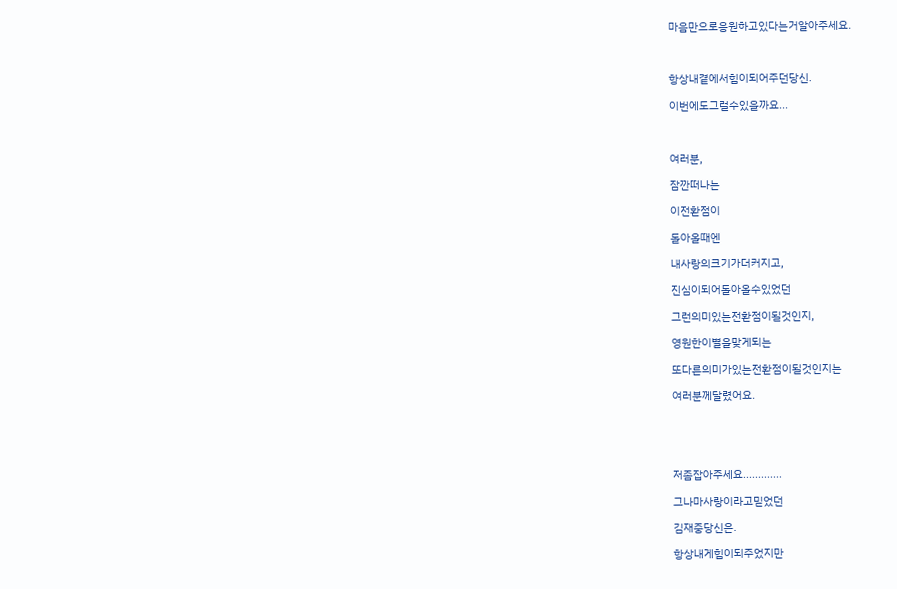마음만으로응원하고있다는거알아주세요.



항상내곁에서힘이되어주던당신.

이번에도그럴수있을까요...



여러분,

잠깐떠나는

이전환점이

돌아올때엔

내사랑의크기가더커지고,

진심이되어돌아올수있었던

그런의미있는전환점이될것인지,

영원한이별을맞게되는

또다른의미가있는전환점이될것인지는

여러분께달렸어요.





저좀잡아주세요.............

그나마사랑이라고믿었던

김재중당신은.

항상내게힘이되주었지만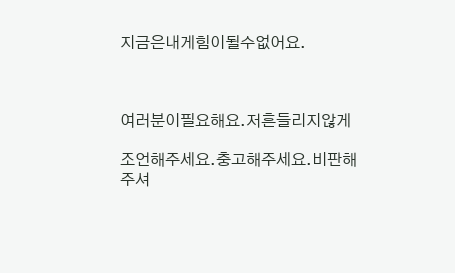지금은내게힘이될수없어요.



여러분이필요해요.저흔들리지않게

조언해주세요.충고해주세요.비판해주셔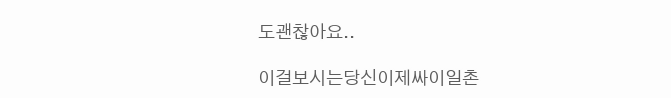도괜찮아요..

이걸보시는당신이제싸이일촌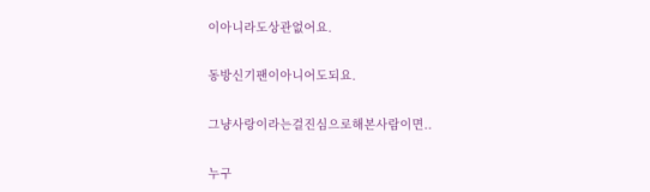이아니라도상관없어요.

동방신기팬이아니어도되요.

그냥사랑이라는걸진심으로해본사람이면..

누구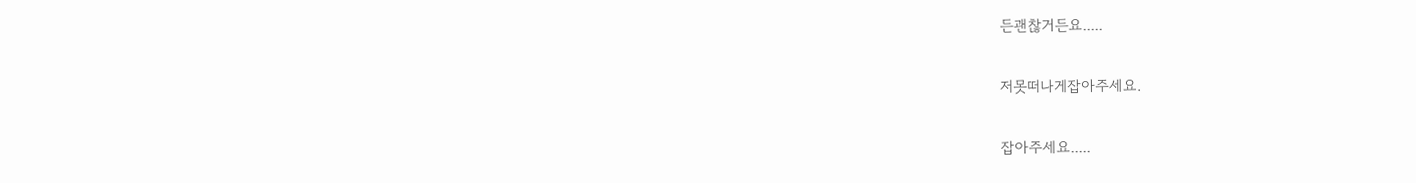든괜찮거든요.....

저못떠나게잡아주세요.

잡아주세요.....